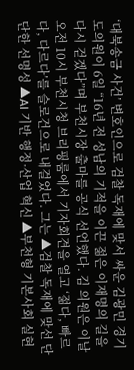‘대북송금 사건’ 변호인으로 검찰 독재에 맞서 싸운 김광민 경기도의원이 6일 “16년 전 성남의 기적을 이끈 젊은 이재명의 길을 다시 걷겠다”며 부천시장 출마를 공식 선언했다. 김 의원은 이날 오전 10시 부천시청 브리핑룸에서 기자회견을 열고 ‘젊다, 빠르다, 다르다’를 슬로건으로 내걸었다. 그는 ▲검찰 독재에 맞선 단단한 선명성 ▲AI 기반 행정·산업 혁신 ▲부천형 기본사회 실현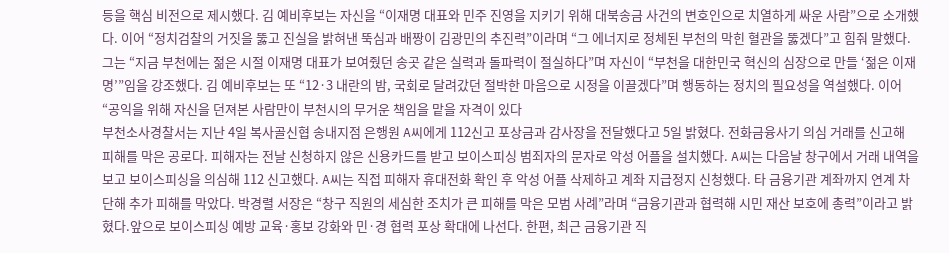등을 핵심 비전으로 제시했다. 김 예비후보는 자신을 “이재명 대표와 민주 진영을 지키기 위해 대북송금 사건의 변호인으로 치열하게 싸운 사람”으로 소개했다. 이어 “정치검찰의 거짓을 뚫고 진실을 밝혀낸 뚝심과 배짱이 김광민의 추진력”이라며 “그 에너지로 정체된 부천의 막힌 혈관을 뚫겠다”고 힘줘 말했다. 그는 “지금 부천에는 젊은 시절 이재명 대표가 보여줬던 송곳 같은 실력과 돌파력이 절실하다”며 자신이 “부천을 대한민국 혁신의 심장으로 만들 ‘젊은 이재명’”임을 강조했다. 김 예비후보는 또 “12·3 내란의 밤, 국회로 달려갔던 절박한 마음으로 시정을 이끌겠다”며 행동하는 정치의 필요성을 역설했다. 이어 “공익을 위해 자신을 던져본 사람만이 부천시의 무거운 책임을 맡을 자격이 있다
부천소사경찰서는 지난 4일 복사골신협 송내지점 은행원 A씨에게 112신고 포상금과 감사장을 전달했다고 5일 밝혔다. 전화금융사기 의심 거래를 신고해 피해를 막은 공로다. 피해자는 전날 신청하지 않은 신용카드를 받고 보이스피싱 범죄자의 문자로 악성 어플을 설치했다. A씨는 다음날 창구에서 거래 내역을 보고 보이스피싱을 의심해 112 신고했다. A씨는 직접 피해자 휴대전화 확인 후 악성 어플 삭제하고 계좌 지급정지 신청했다. 타 금융기관 계좌까지 연계 차단해 추가 피해를 막았다. 박경렬 서장은 “창구 직원의 세심한 조치가 큰 피해를 막은 모범 사례”라며 “금융기관과 협력해 시민 재산 보호에 총력”이라고 밝혔다.앞으로 보이스피싱 예방 교육·홍보 강화와 민·경 협력 포상 확대에 나선다. 한편, 최근 금융기관 직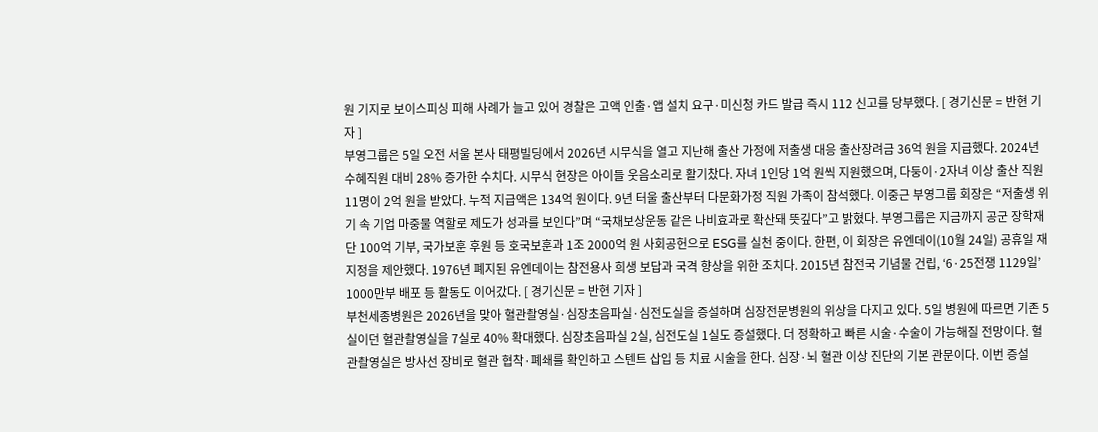원 기지로 보이스피싱 피해 사례가 늘고 있어 경찰은 고액 인출·앱 설치 요구·미신청 카드 발급 즉시 112 신고를 당부했다. [ 경기신문 = 반현 기자 ]
부영그룹은 5일 오전 서울 본사 태평빌딩에서 2026년 시무식을 열고 지난해 출산 가정에 저출생 대응 출산장려금 36억 원을 지급했다. 2024년 수혜직원 대비 28% 증가한 수치다. 시무식 현장은 아이들 웃음소리로 활기찼다. 자녀 1인당 1억 원씩 지원했으며, 다둥이·2자녀 이상 출산 직원 11명이 2억 원을 받았다. 누적 지급액은 134억 원이다. 9년 터울 출산부터 다문화가정 직원 가족이 참석했다. 이중근 부영그룹 회장은 “저출생 위기 속 기업 마중물 역할로 제도가 성과를 보인다”며 “국채보상운동 같은 나비효과로 확산돼 뜻깊다”고 밝혔다. 부영그룹은 지금까지 공군 장학재단 100억 기부, 국가보훈 후원 등 호국보훈과 1조 2000억 원 사회공헌으로 ESG를 실천 중이다. 한편, 이 회장은 유엔데이(10월 24일) 공휴일 재지정을 제안했다. 1976년 폐지된 유엔데이는 참전용사 희생 보답과 국격 향상을 위한 조치다. 2015년 참전국 기념물 건립, ‘6·25전쟁 1129일’ 1000만부 배포 등 활동도 이어갔다. [ 경기신문 = 반현 기자 ]
부천세종병원은 2026년을 맞아 혈관촬영실·심장초음파실·심전도실을 증설하며 심장전문병원의 위상을 다지고 있다. 5일 병원에 따르면 기존 5실이던 혈관촬영실을 7실로 40% 확대했다. 심장초음파실 2실, 심전도실 1실도 증설했다. 더 정확하고 빠른 시술·수술이 가능해질 전망이다. 혈관촬영실은 방사선 장비로 혈관 협착·폐쇄를 확인하고 스텐트 삽입 등 치료 시술을 한다. 심장·뇌 혈관 이상 진단의 기본 관문이다. 이번 증설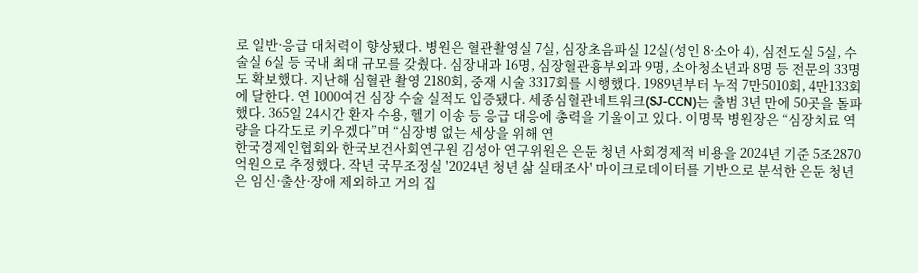로 일반·응급 대처력이 향상됐다. 병원은 혈관촬영실 7실, 심장초음파실 12실(성인 8·소아 4), 심전도실 5실, 수술실 6실 등 국내 최대 규모를 갖췄다. 심장내과 16명, 심장혈관흉부외과 9명, 소아청소년과 8명 등 전문의 33명도 확보했다. 지난해 심혈관 촬영 2180회, 중재 시술 3317회를 시행했다. 1989년부터 누적 7만5010회, 4만133회에 달한다. 연 1000여건 심장 수술 실적도 입증됐다. 세종심혈관네트워크(SJ-CCN)는 출범 3년 만에 50곳을 돌파했다. 365일 24시간 환자 수용, 헬기 이송 등 응급 대응에 총력을 기울이고 있다. 이명묵 병원장은 “심장치료 역량을 다각도로 키우겠다”며 “심장병 없는 세상을 위해 연
한국경제인협회와 한국보건사회연구원 김성아 연구위원은 은둔 청년 사회경제적 비용을 2024년 기준 5조2870억원으로 추정했다. 작년 국무조정실 '2024년 청년 삶 실태조사' 마이크로데이터를 기반으로 분석한 은둔 청년은 임신·출산·장애 제외하고 거의 집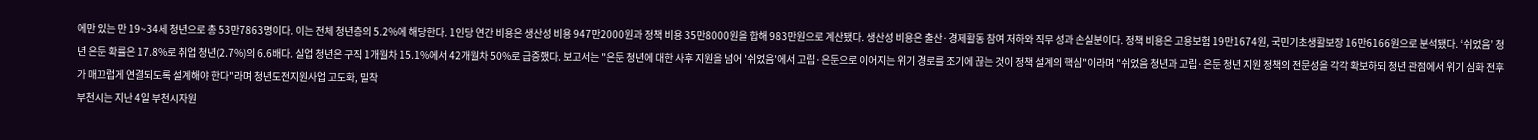에만 있는 만 19~34세 청년으로 총 53만7863명이다. 이는 전체 청년층의 5.2%에 해당한다. 1인당 연간 비용은 생산성 비용 947만2000원과 정책 비용 35만8000원을 합해 983만원으로 계산됐다. 생산성 비용은 출산·경제활동 참여 저하와 직무 성과 손실분이다. 정책 비용은 고용보험 19만1674원, 국민기초생활보장 16만6166원으로 분석됐다. ‘쉬었음’ 청년 은둔 확률은 17.8%로 취업 청년(2.7%)의 6.6배다. 실업 청년은 구직 1개월차 15.1%에서 42개월차 50%로 급증했다. 보고서는 "은둔 청년에 대한 사후 지원을 넘어 '쉬었음'에서 고립·은둔으로 이어지는 위기 경로를 조기에 끊는 것이 정책 설계의 핵심"이라며 "쉬었음 청년과 고립·은둔 청년 지원 정책의 전문성을 각각 확보하되 청년 관점에서 위기 심화 전후가 매끄럽게 연결되도록 설계해야 한다"라며 청년도전지원사업 고도화, 밀착
부천시는 지난 4일 부천시자원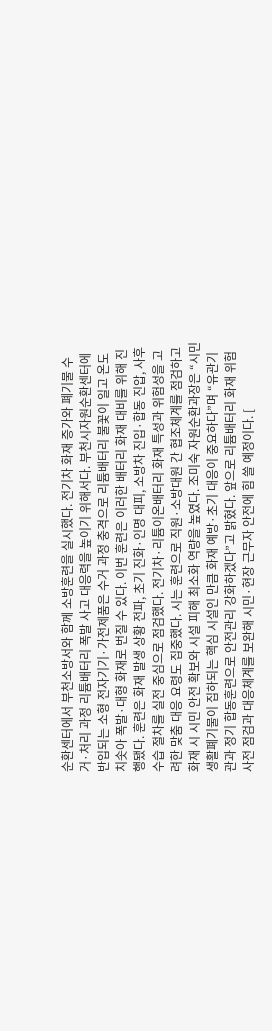순환센터에서 부천소방서와 함께 소방훈련을 실시했다. 전기차 화재 증가와 폐기물 수거·처리 과정 리튬배터리 폭발 사고 대응력을 높이기 위해서다. 부천시자원순환센터에 반입되는 소형 전자기기·가전제품은 수거 과정 충격으로 리튬배터리 불꽃이 일고 온도 치솟아 폭발·대형 화재로 번질 수 있다. 이번 훈련은 이러한 배터리 화재 대비를 위해 진행됐다. 훈련은 화재 발생 상황 전파, 초기 진화·인명 대피, 소방차 진입·합동 진압, 사후 수습 절차를 실전 중심으로 점검했다. 전기차·리튬이온배터리 화재 특성과 위험성을 고려한 맞춤 대응 요령도 집중했다. 시는 훈련으로 직원·소방대원 간 협조체계를 점검하고 화재 시 시민 안전 확보와 시설 피해 최소화 역량을 높였다. 조미숙 자원순환과장은 “시민 생활폐기물이 집하되는 핵심 시설인 만큼 화재 예방·초기 대응이 중요하다”며 “유관기관과 정기 합동훈련으로 안전관리 강화하겠다”고 밝혔다. 앞으로 리튬배터리 화재 위험 사전 점검과 대응체계를 보완해 시민·현장 근무자 안전에 힘 쓸 예정이다. [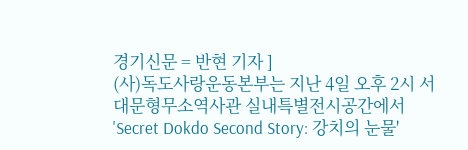경기신문 = 반현 기자 ]
(사)독도사랑운동본부는 지난 4일 오후 2시 서대문형무소역사관 실내특별전시공간에서 'Secret Dokdo Second Story: 강치의 눈물'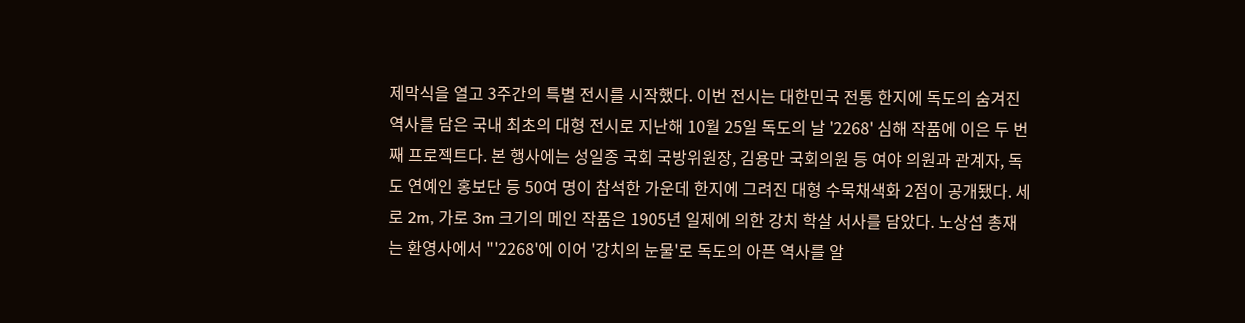제막식을 열고 3주간의 특별 전시를 시작했다. 이번 전시는 대한민국 전통 한지에 독도의 숨겨진 역사를 담은 국내 최초의 대형 전시로 지난해 10월 25일 독도의 날 '2268' 심해 작품에 이은 두 번째 프로젝트다. 본 행사에는 성일종 국회 국방위원장, 김용만 국회의원 등 여야 의원과 관계자, 독도 연예인 홍보단 등 50여 명이 참석한 가운데 한지에 그려진 대형 수묵채색화 2점이 공개됐다. 세로 2m, 가로 3m 크기의 메인 작품은 1905년 일제에 의한 강치 학살 서사를 담았다. 노상섭 총재는 환영사에서 "'2268'에 이어 '강치의 눈물'로 독도의 아픈 역사를 알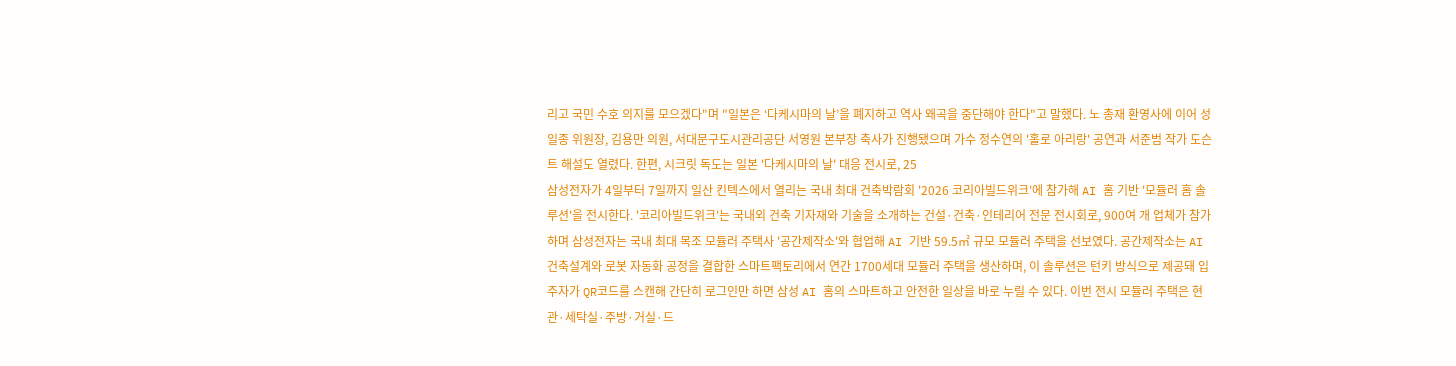리고 국민 수호 의지를 모으겠다"며 "일본은 ‘다케시마의 날’을 폐지하고 역사 왜곡을 중단해야 한다"고 말했다. 노 총재 환영사에 이어 성일종 위원장, 김용만 의원, 서대문구도시관리공단 서영원 본부장 축사가 진행됐으며 가수 정수연의 '홀로 아리랑' 공연과 서준범 작가 도슨트 해설도 열렸다. 한편, 시크릿 독도는 일본 '다케시마의 날' 대응 전시로, 25
삼성전자가 4일부터 7일까지 일산 킨텍스에서 열리는 국내 최대 건축박람회 '2026 코리아빌드위크'에 참가해 AI 홈 기반 '모듈러 홈 솔루션'을 전시한다. '코리아빌드위크'는 국내외 건축 기자재와 기술을 소개하는 건설·건축·인테리어 전문 전시회로, 900여 개 업체가 참가하며 삼성전자는 국내 최대 목조 모듈러 주택사 '공간제작소'와 협업해 AI 기반 59.5㎡ 규모 모듈러 주택을 선보였다. 공간제작소는 AI 건축설계와 로봇 자동화 공정을 결합한 스마트팩토리에서 연간 1700세대 모듈러 주택을 생산하며, 이 솔루션은 턴키 방식으로 제공돼 입주자가 QR코드를 스캔해 간단히 로그인만 하면 삼성 AI 홈의 스마트하고 안전한 일상을 바로 누릴 수 있다. 이번 전시 모듈러 주택은 현관·세탁실·주방·거실·드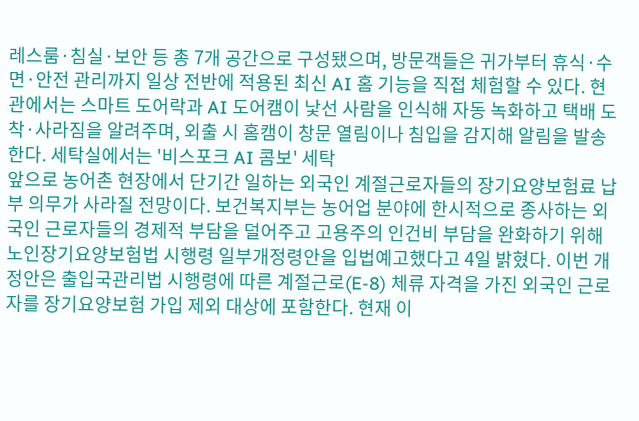레스룸·침실·보안 등 총 7개 공간으로 구성됐으며, 방문객들은 귀가부터 휴식·수면·안전 관리까지 일상 전반에 적용된 최신 AI 홈 기능을 직접 체험할 수 있다. 현관에서는 스마트 도어락과 AI 도어캠이 낯선 사람을 인식해 자동 녹화하고 택배 도착·사라짐을 알려주며, 외출 시 홈캠이 창문 열림이나 침입을 감지해 알림을 발송한다. 세탁실에서는 '비스포크 AI 콤보' 세탁
앞으로 농어촌 현장에서 단기간 일하는 외국인 계절근로자들의 장기요양보험료 납부 의무가 사라질 전망이다. 보건복지부는 농어업 분야에 한시적으로 종사하는 외국인 근로자들의 경제적 부담을 덜어주고 고용주의 인건비 부담을 완화하기 위해 노인장기요양보험법 시행령 일부개정령안을 입법예고했다고 4일 밝혔다. 이번 개정안은 출입국관리법 시행령에 따른 계절근로(E-8) 체류 자격을 가진 외국인 근로자를 장기요양보험 가입 제외 대상에 포함한다. 현재 이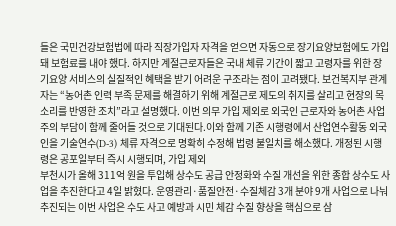들은 국민건강보험법에 따라 직장가입자 자격을 얻으면 자동으로 장기요양보험에도 가입돼 보험료를 내야 했다. 하지만 계절근로자들은 국내 체류 기간이 짧고 고령자를 위한 장기요양 서비스의 실질적인 혜택을 받기 어려운 구조라는 점이 고려됐다. 보건복지부 관계자는 “농어촌 인력 부족 문제를 해결하기 위해 계절근로 제도의 취지를 살리고 현장의 목소리를 반영한 조치”라고 설명했다. 이번 의무 가입 제외로 외국인 근로자와 농어촌 사업주의 부담이 함께 줄어들 것으로 기대된다.이와 함께 기존 시행령에서 산업연수활동 외국인을 기술연수(D-3) 체류 자격으로 명확히 수정해 법령 불일치를 해소했다. 개정된 시행령은 공포일부터 즉시 시행되며, 가입 제외
부천시가 올해 311억 원을 투입해 상수도 공급 안정화와 수질 개선을 위한 종합 상수도 사업을 추진한다고 4일 밝혔다. 운영관리·품질안전·수질체감 3개 분야 9개 사업으로 나눠 추진되는 이번 사업은 수도 사고 예방과 시민 체감 수질 향상을 핵심으로 삼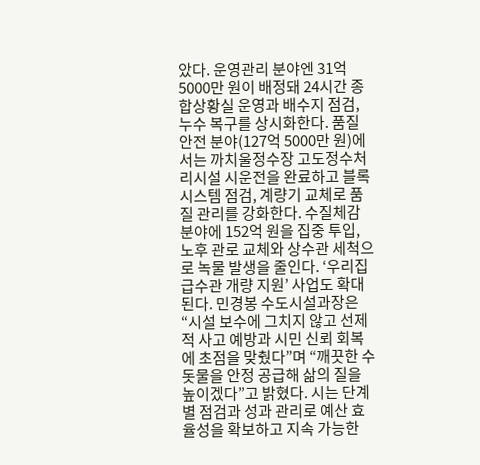았다. 운영관리 분야엔 31억 5000만 원이 배정돼 24시간 종합상황실 운영과 배수지 점검, 누수 복구를 상시화한다. 품질안전 분야(127억 5000만 원)에서는 까치울정수장 고도정수처리시설 시운전을 완료하고 블록시스템 점검, 계량기 교체로 품질 관리를 강화한다. 수질체감 분야에 152억 원을 집중 투입, 노후 관로 교체와 상수관 세척으로 녹물 발생을 줄인다. ‘우리집 급수관 개량 지원’ 사업도 확대된다. 민경봉 수도시설과장은 “시설 보수에 그치지 않고 선제적 사고 예방과 시민 신뢰 회복에 초점을 맞췄다”며 “깨끗한 수돗물을 안정 공급해 삶의 질을 높이겠다”고 밝혔다. 시는 단계별 점검과 성과 관리로 예산 효율성을 확보하고 지속 가능한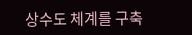상수도 체계를 구축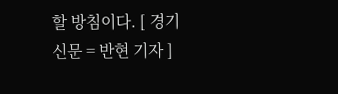할 방침이다. [ 경기신문 = 반현 기자 ]